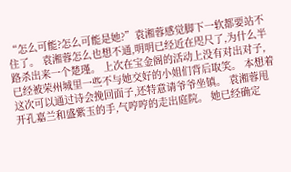“怎么可能?怎么可能是她?”袁湘蓉感觉脚下一软都要站不住了。 袁湘蓉怎么也想不通,明明已经近在咫尺了,为什么半路杀出来一个楚瑾。 上次在宝金阁的活动上没有对出对子,已经被荣州城里一些不与她交好的小姐们背后取笑。 本想着这次可以通过诗会挽回面子,还特意请爷爷坐镇。 袁湘蓉甩开孔嘉兰和盛紫玉的手,气哼哼的走出庭院。 她已经确定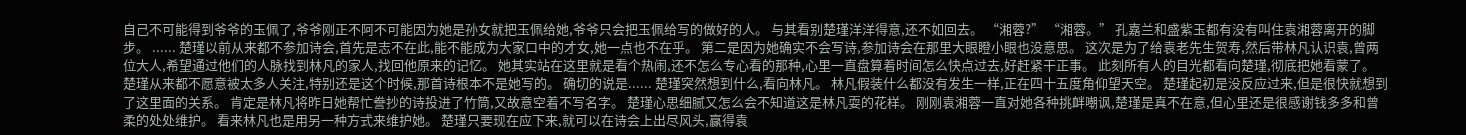自己不可能得到爷爷的玉佩了,爷爷刚正不阿不可能因为她是孙女就把玉佩给她,爷爷只会把玉佩给写的做好的人。 与其看别楚瑾洋洋得意,还不如回去。 “湘蓉?” “湘蓉。” 孔嘉兰和盛紫玉都有没有叫住袁湘蓉离开的脚步。 ...... 楚瑾以前从来都不参加诗会,首先是志不在此,能不能成为大家口中的才女,她一点也不在乎。 第二是因为她确实不会写诗,参加诗会在那里大眼瞪小眼也没意思。 这次是为了给袁老先生贺寿,然后带林凡认识袁,曾两位大人,希望通过他们的人脉找到林凡的家人,找回他原来的记忆。 她其实站在这里就是看个热闹,还不怎么专心看的那种,心里一直盘算着时间怎么快点过去,好赶紧干正事。 此刻所有人的目光都看向楚瑾,彻底把她看蒙了。 楚瑾从来都不愿意被太多人关注,特别还是这个时候,那首诗根本不是她写的。 确切的说是...... 楚瑾突然想到什么,看向林凡。 林凡假装什么都没有发生一样,正在四十五度角仰望天空。 楚瑾起初是没反应过来,但是很快就想到了这里面的关系。 肯定是林凡将昨日她帮忙誊抄的诗投进了竹筒,又故意空着不写名字。 楚瑾心思细腻又怎么会不知道这是林凡耍的花样。 刚刚袁湘蓉一直对她各种挑衅嘲讽,楚瑾是真不在意,但心里还是很感谢钱多多和曾柔的处处维护。 看来林凡也是用另一种方式来维护她。 楚瑾只要现在应下来,就可以在诗会上出尽风头,赢得袁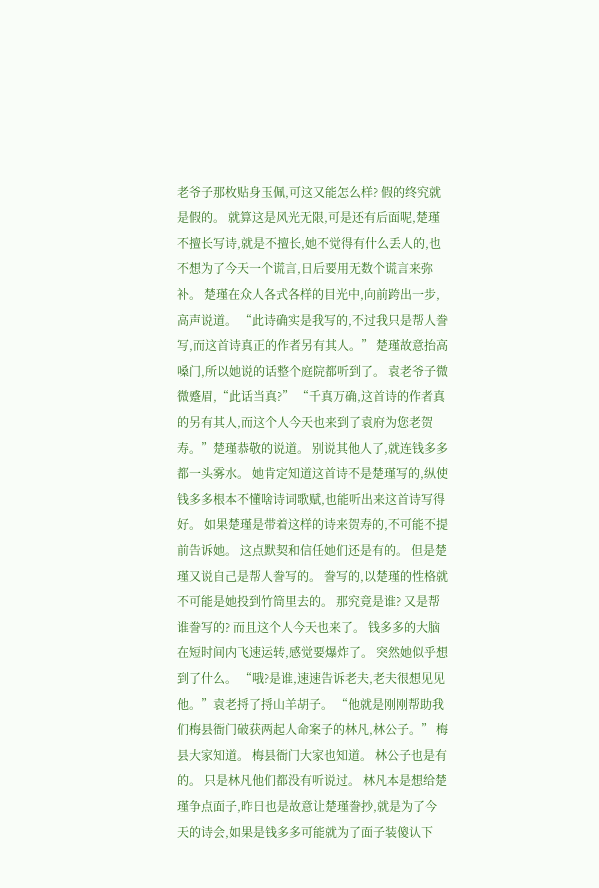老爷子那枚贴身玉佩,可这又能怎么样? 假的终究就是假的。 就算这是风光无限,可是还有后面呢,楚瑾不擅长写诗,就是不擅长,她不觉得有什么丢人的,也不想为了今天一个谎言,日后要用无数个谎言来弥补。 楚瑾在众人各式各样的目光中,向前跨出一步,高声说道。 “此诗确实是我写的,不过我只是帮人誊写,而这首诗真正的作者另有其人。” 楚瑾故意抬高嗓门,所以她说的话整个庭院都听到了。 袁老爷子微微蹙眉,“此话当真?” “千真万确,这首诗的作者真的另有其人,而这个人今天也来到了袁府为您老贺寿。”楚瑾恭敬的说道。 别说其他人了,就连钱多多都一头雾水。 她肯定知道这首诗不是楚瑾写的,纵使钱多多根本不懂啥诗词歌赋,也能听出来这首诗写得好。 如果楚瑾是带着这样的诗来贺寿的,不可能不提前告诉她。 这点默契和信任她们还是有的。 但是楚瑾又说自己是帮人誊写的。 誊写的,以楚瑾的性格就不可能是她投到竹筒里去的。 那究竟是谁? 又是帮谁誊写的? 而且这个人今天也来了。 钱多多的大脑在短时间内飞速运转,感觉要爆炸了。 突然她似乎想到了什么。 “哦?是谁,速速告诉老夫,老夫很想见见他。”袁老捋了捋山羊胡子。 “他就是刚刚帮助我们梅县衙门破获两起人命案子的林凡,林公子。” 梅县大家知道。 梅县衙门大家也知道。 林公子也是有的。 只是林凡他们都没有听说过。 林凡本是想给楚瑾争点面子,昨日也是故意让楚瑾誊抄,就是为了今天的诗会,如果是钱多多可能就为了面子装傻认下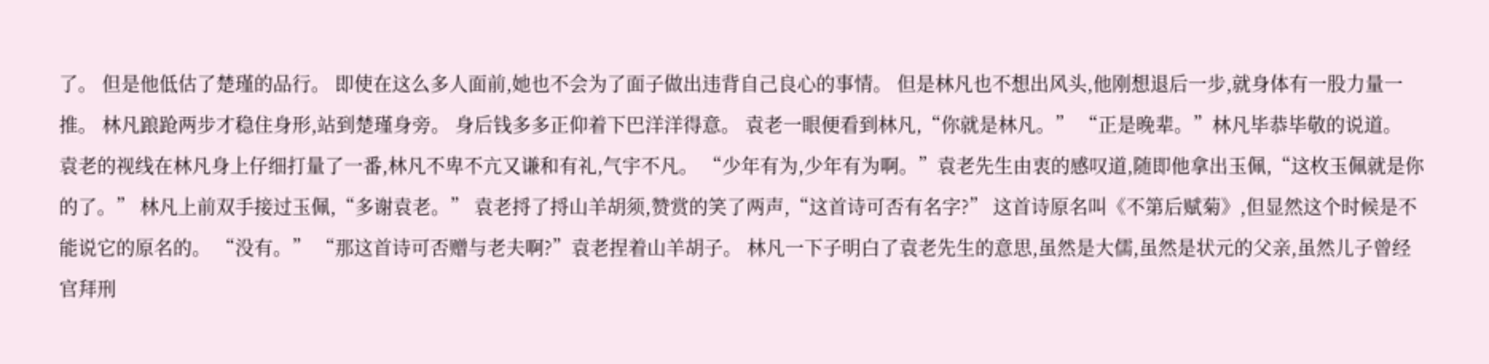了。 但是他低估了楚瑾的品行。 即使在这么多人面前,她也不会为了面子做出违背自己良心的事情。 但是林凡也不想出风头,他刚想退后一步,就身体有一股力量一推。 林凡踉跄两步才稳住身形,站到楚瑾身旁。 身后钱多多正仰着下巴洋洋得意。 袁老一眼便看到林凡,“你就是林凡。” “正是晚辈。”林凡毕恭毕敬的说道。 袁老的视线在林凡身上仔细打量了一番,林凡不卑不亢又谦和有礼,气宇不凡。 “少年有为,少年有为啊。”袁老先生由衷的感叹道,随即他拿出玉佩,“这枚玉佩就是你的了。” 林凡上前双手接过玉佩,“多谢袁老。” 袁老捋了捋山羊胡须,赞赏的笑了两声,“这首诗可否有名字?” 这首诗原名叫《不第后赋菊》,但显然这个时候是不能说它的原名的。 “没有。” “那这首诗可否赠与老夫啊?”袁老捏着山羊胡子。 林凡一下子明白了袁老先生的意思,虽然是大儒,虽然是状元的父亲,虽然儿子曾经官拜刑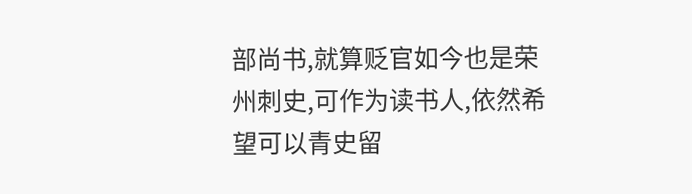部尚书,就算贬官如今也是荣州刺史,可作为读书人,依然希望可以青史留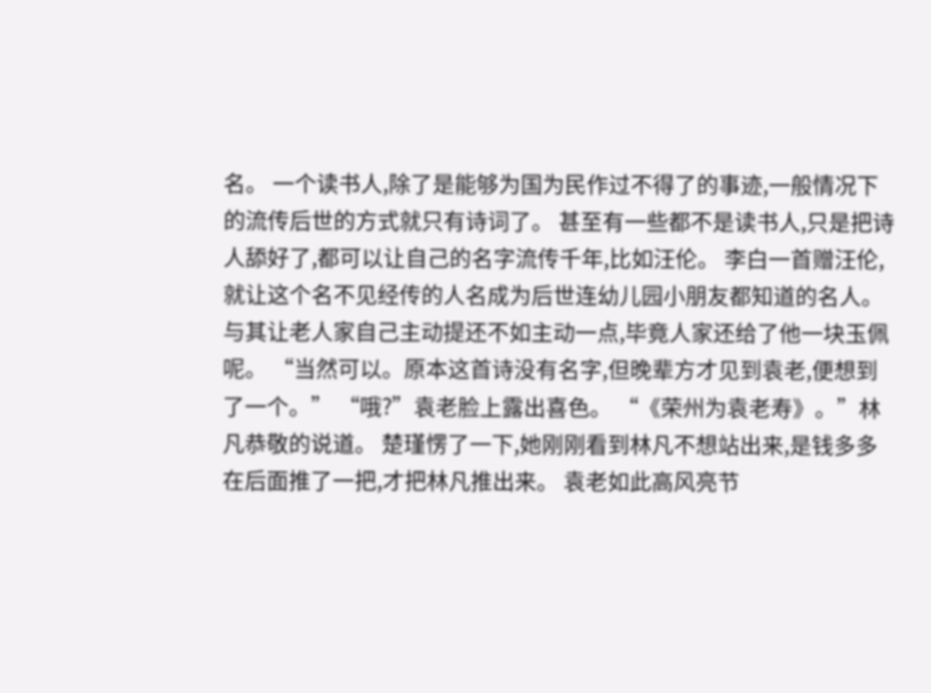名。 一个读书人,除了是能够为国为民作过不得了的事迹,一般情况下的流传后世的方式就只有诗词了。 甚至有一些都不是读书人,只是把诗人舔好了,都可以让自己的名字流传千年,比如汪伦。 李白一首赠汪伦,就让这个名不见经传的人名成为后世连幼儿园小朋友都知道的名人。 与其让老人家自己主动提还不如主动一点,毕竟人家还给了他一块玉佩呢。 “当然可以。原本这首诗没有名字,但晚辈方才见到袁老,便想到了一个。” “哦?”袁老脸上露出喜色。 “《荣州为袁老寿》。”林凡恭敬的说道。 楚瑾愣了一下,她刚刚看到林凡不想站出来,是钱多多在后面推了一把,才把林凡推出来。 袁老如此高风亮节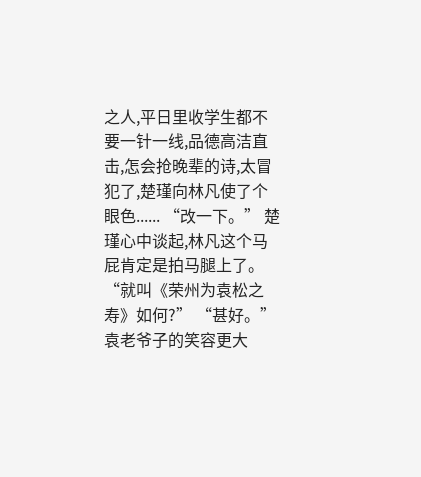之人,平日里收学生都不要一针一线,品德高洁直击,怎会抢晚辈的诗,太冒犯了,楚瑾向林凡使了个眼色...... “改一下。” 楚瑾心中谈起,林凡这个马屁肯定是拍马腿上了。 “就叫《荣州为袁松之寿》如何?” “甚好。” 袁老爷子的笑容更大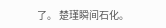了。 楚瑾瞬间石化。